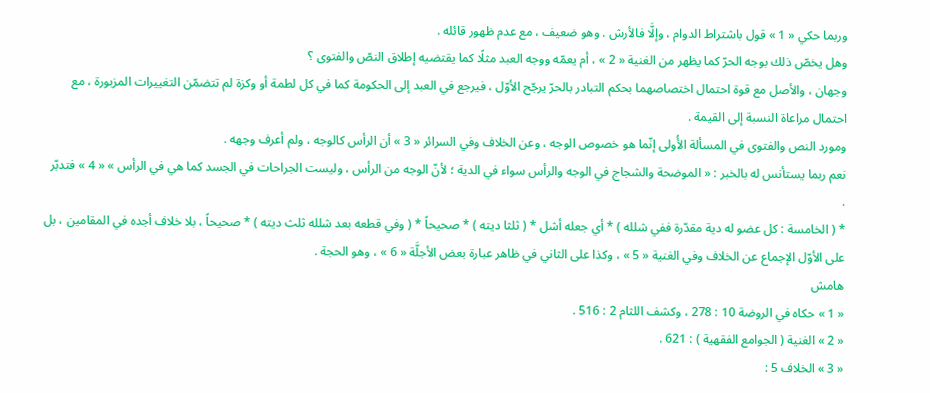وربما حكي « 1 » قول باشتراط الدوام ، وإلَّا فالأرش . وهو ضعيف ، مع عدم ظهور قائله .
وهل يخصّ ذلك بوجه الحرّ كما يظهر من الغنية « 2 » ، أم يعمّه ووجه العبد مثلًا كما يقتضيه إطلاق النصّ والفتوى ؟
وجهان ، والأصل مع قوة احتمال اختصاصهما بحكم التبادر بالحرّ يرجّح الأوّل ، فيرجع في العبد إلى الحكومة كما في كل لطمة أو وكزة لم تتضمّن التغييرات المزبورة ، مع احتمال مراعاة النسبة إلى القيمة .
ومورد النص والفتوى في المسألة الأُولى إنّما هو خصوص الوجه ، وعن الخلاف وفي السرائر « 3 » أن الرأس كالوجه ، ولم أعرف وجهه .
نعم ربما يستأنس له بالخبر : « الموضحة والشجاج في الوجه والرأس سواء في الدية ؛ لأنّ الوجه من الرأس ، وليست الجراحات في الجسد كما هي في الرأس » « 4 » فتدبّر .
* ( الخامسة : كل عضو له دية مقدّرة ففي شلله ) * أي جعله أشل * ( ثلثا ديته ) * صحيحاً * ( وفي قطعه بعد شلله ثلث ديته ) * صحيحاً ، بلا خلاف أجده في المقامين ، بل على الأوّل الإجماع عن الخلاف وفي الغنية « 5 » ، وكذا على الثاني في ظاهر عبارة بعض الأجلَّة « 6 » ، وهو الحجة .
هامش
« 1 » حكاه في الروضة 10 : 278 ، وكشف اللثام 2 : 516 .
« 2 » الغنية ( الجوامع الفقهية ) : 621 .
« 3 » الخلاف 5 :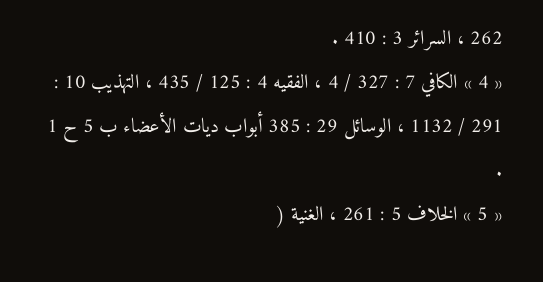262 ، السرائر 3 : 410 .
« 4 » الكافي 7 : 327 / 4 ، الفقيه 4 : 125 / 435 ، التهذيب 10 : 291 / 1132 ، الوسائل 29 : 385 أبواب ديات الأعضاء ب 5 ح 1 .
« 5 » الخلاف 5 : 261 ، الغنية (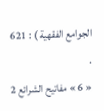الجوامع الفقهية ) : 621 .
« 6 » مفاتيح الشرائع 2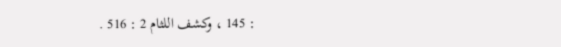: 145 ، وكشف اللثام 2 : 516 .